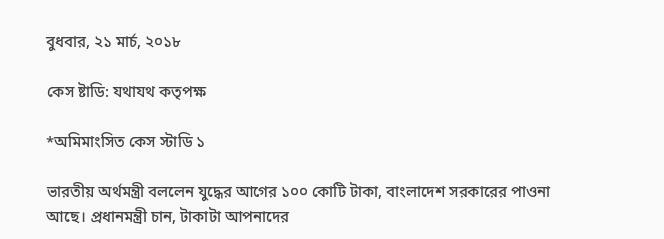বুধবার, ২১ মার্চ, ২০১৮

কেস ষ্টাডি: যথাযথ কতৃপক্ষ

*অমিমাংসিত কেস স্টাডি ১

ভারতীয় অর্থমন্ত্রী বললেন যুদ্ধের আগের ১০০ কোটি টাকা, বাংলাদেশ সরকারের পাওনা আছে। প্রধানমন্ত্রী চান, টাকাটা আপনাদের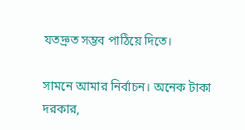যতদ্রুত সম্ভব পাঠিয়ে দিতে।

সামনে আমার নির্বাচন। অনেক টাকা দরকার,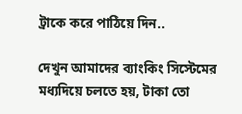ট্রাকে করে পাঠিয়ে দিন..

দেখুন আমাদের ব্যাংকিং সিস্টেমের মধ্যদিয়ে চলতে হয়, টাকা তো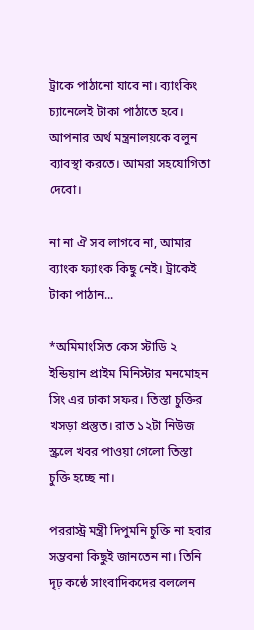ট্রাকে পাঠানো যাবে না। ব্যাংকিং চ্যানেলেই টাকা পাঠাতে হবে। আপনার অর্থ মন্ত্রনালয়কে বলুন ব্যাবস্থা করতে। আমরা সহযোগিতা দেবো।

না না ঐ সব লাগবে না, আমার ব্যাংক ফ্যাংক কিছু নেই। ট্রাকেই টাকা পাঠান...

*অমিমাংসিত কেস স্টাডি ২
ইন্ডিয়ান প্রাইম মিনিস্টার মনমোহন সিং এর ঢাকা সফর। তিস্তা চুক্তির খসড়া প্রস্তুত। রাত ১২টা নিউজ স্ক্রলে খবর পাওয়া গেলো তিস্তা চুক্তি হচ্ছে না।

পররাস্ট্র মন্ত্রী দিপুমনি চুক্তি না হবার সম্ভবনা কিছুই জানতেন না। তিনি দৃঢ় কন্ঠে সাংবাদিকদের বললেন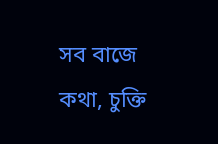সব বাজে কথা, চুক্তি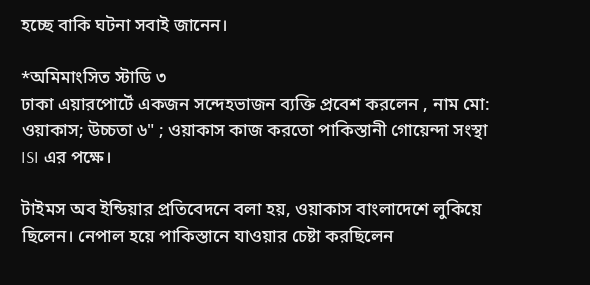হচ্ছে বাকি ঘটনা সবাই জানেন।

*অমিমাংসিত স্টাডি ৩
ঢাকা এয়ারপোর্টে একজন সন্দেহভাজন ব্যক্তি প্রবেশ করলেন , নাম মো: ওয়াকাস; উচ্চতা ৬" ; ওয়াকাস কাজ করতো পাকিস্তানী গোয়েন্দা সংস্থা ISI এর পক্ষে।

টাইমস অব ইন্ডিয়ার প্রতিবেদনে বলা হয়, ওয়াকাস বাংলাদেশে লুকিয়ে ছিলেন। নেপাল হয়ে পাকিস্তানে যাওয়ার চেষ্টা করছিলেন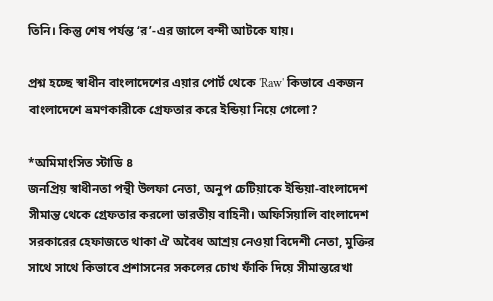তিনি। কিন্তু শেষ পর্যন্ত ‘র’-এর জালে বন্দী আটকে যায়।

প্রশ্ন হচ্ছে স্বাধীন বাংলাদেশের এয়ার পোর্ট থেকে 'Raw' কিভাবে একজন বাংলাদেশে ভ্রমণকারীকে গ্রেফতার করে ইন্ডিয়া নিয়ে গেলো?

*অমিমাংসিত স্টাডি ৪
জনপ্রিয় স্বাধীনতা পন্থী উলফা নেতা, অনুপ চেটিয়াকে ইন্ডিয়া-বাংলাদেশ সীমান্ত থেকে গ্রেফতার করলো ভারতীয় বাহিনী। অফিসিয়ালি বাংলাদেশ সরকারের হেফাজতে থাকা ঐ অবৈধ আশ্রয় নেওয়া বিদেশী নেতা, মুক্তির সাথে সাথে কিভাবে প্রশাসনের সকলের চোখ ফাঁকি দিয়ে সীমান্তরেখা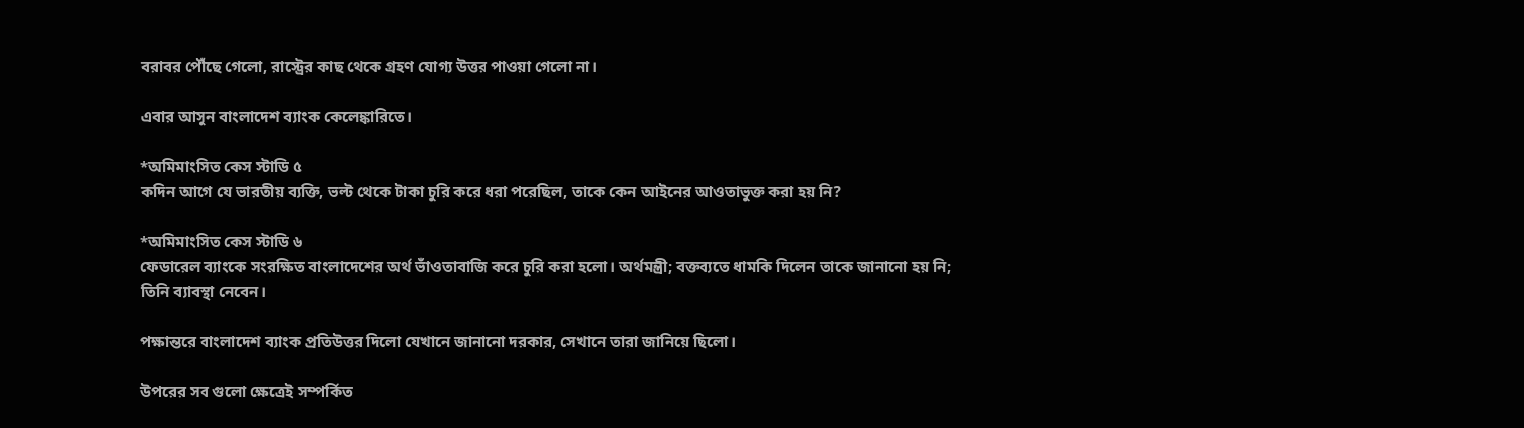বরাবর পৌঁছে গেলো, রাস্ট্রের কাছ থেকে গ্রহণ যোগ্য উত্তর পাওয়া গেলো না।

এবার আসুন বাংলাদেশ ব্যাংক কেলেঙ্কারিতে।

*অমিমাংসিত কেস স্টাডি ৫
কদিন আগে যে ভারতীয় ব্যক্তি, ভল্ট থেকে টাকা চুরি করে ধরা পরেছিল, তাকে কেন আইনের আওতাভুক্ত করা হয় নি?

*অমিমাংসিত কেস স্টাডি ৬
ফেডারেল ব্যাংকে সংরক্ষিত বাংলাদেশের অর্থ ভাঁওতাবাজি করে চুরি করা হলো। অর্থমন্ত্রী; বক্তব্যতে ধামকি দিলেন তাকে জানানো হয় নি; তিনি ব্যাবস্থা নেবেন।

পক্ষান্তরে বাংলাদেশ ব্যাংক প্রতিউত্তর দিলো যেখানে জানানো দরকার, সেখানে তারা জানিয়ে ছিলো।

উপরের সব গুলো ক্ষেত্রেই সম্পর্কিত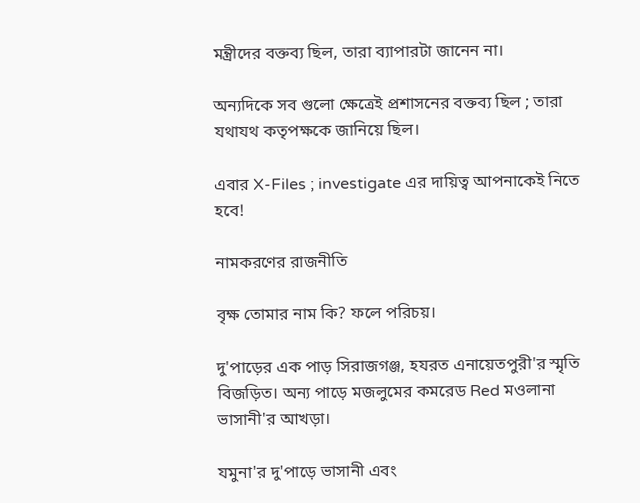মন্ত্রীদের বক্তব্য ছিল, তারা ব্যাপারটা জানেন না।

অন্যদিকে সব গুলো ক্ষেত্রেই প্রশাসনের বক্তব্য ছিল ; তারা যথাযথ কতৃপক্ষকে জানিয়ে ছিল।

এবার X-Files ; investigate এর দায়িত্ব আপনাকেই নিতে হবে!

নামকরণের রাজনীতি

বৃক্ষ তোমার নাম কি? ফলে পরিচয়।

দু'পাড়ের এক পাড় সিরাজগঞ্জ, হযরত এনায়েতপুরী'র স্মৃতি বিজড়িত। অন্য পাড়ে মজলুমের কমরেড Red মওলানা ভাসানী'র আখড়া।

যমুনা'র দু'পাড়ে ভাসানী এবং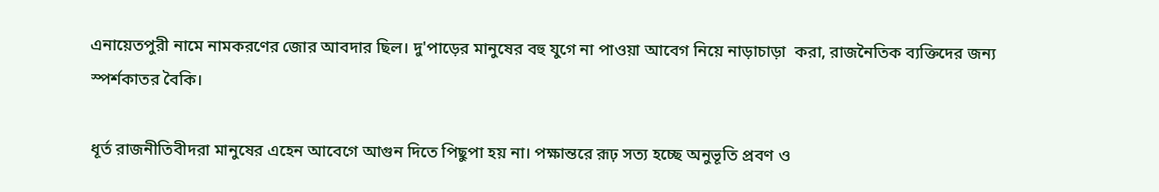এনায়েতপুরী নামে নামকরণের জোর আবদার ছিল। দু'পাড়ের মানুষের বহু যুগে না পাওয়া আবেগ নিয়ে নাড়াচাড়া  করা, রাজনৈতিক ব্যক্তিদের জন্য স্পর্শকাতর বৈকি।

ধূর্ত রাজনীতিবীদরা মানুষের এহেন আবেগে আগুন দিতে পিছুপা হয় না। পক্ষান্তরে রূঢ় সত্য হচ্ছে অনুভূতি প্রবণ ও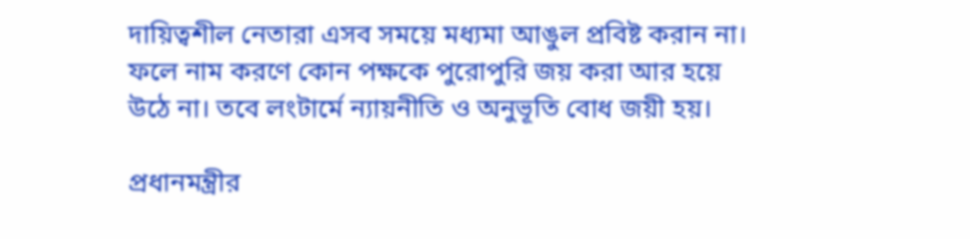দায়িত্বশীল নেতারা এসব সময়ে মধ্যমা আঙুল প্রবিষ্ট করান না। ফলে নাম করণে কোন পক্ষকে পুরোপুরি জয় করা আর হয়ে উঠে না। তবে লংটার্মে ন্যায়নীতি ও অনুভূতি বোধ জয়ী হয়।

প্রধানমন্ত্রীর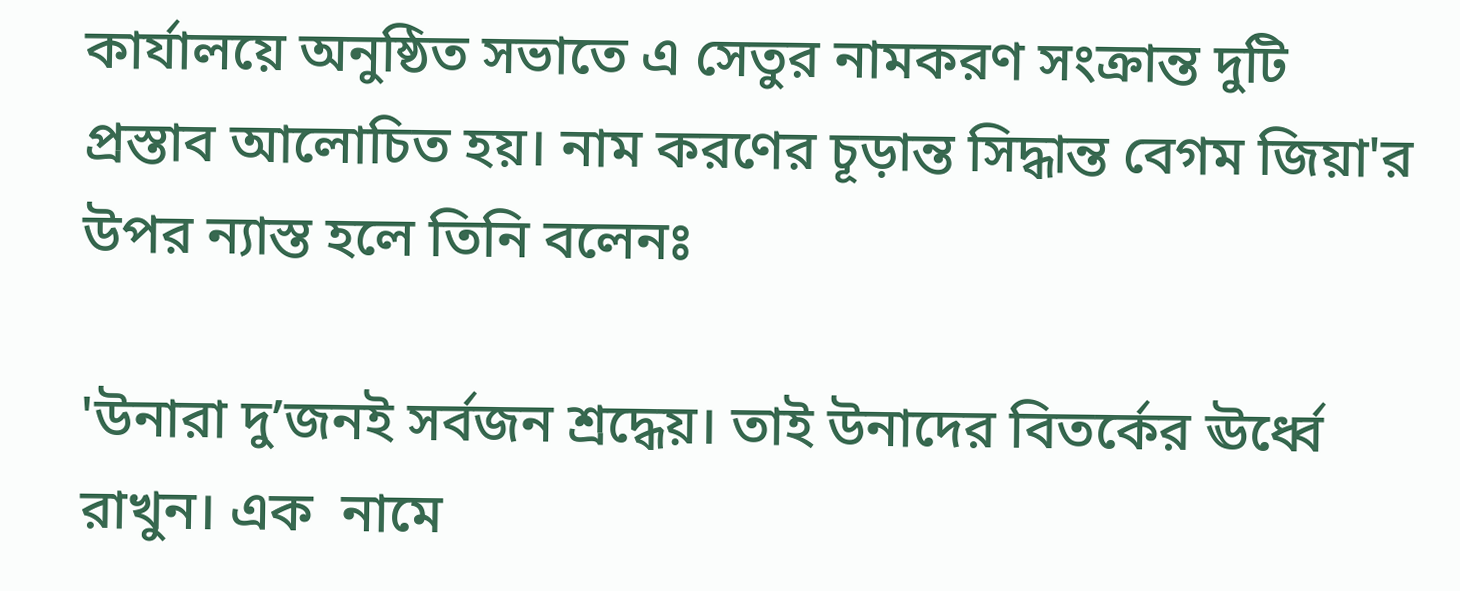কার্যালয়ে অনুষ্ঠিত সভাতে এ সেতুর নামকরণ সংক্রান্ত দুটি প্রস্তাব আলোচিত হয়। নাম করণের চূড়ান্ত সিদ্ধান্ত বেগম জিয়া'র উপর ন্যাস্ত হলে তিনি বলেনঃ

'উনারা দু’জনই সর্বজন শ্রদ্ধেয়। তাই উনাদের বিতর্কের ঊর্ধ্বে রাখুন। এক  নামে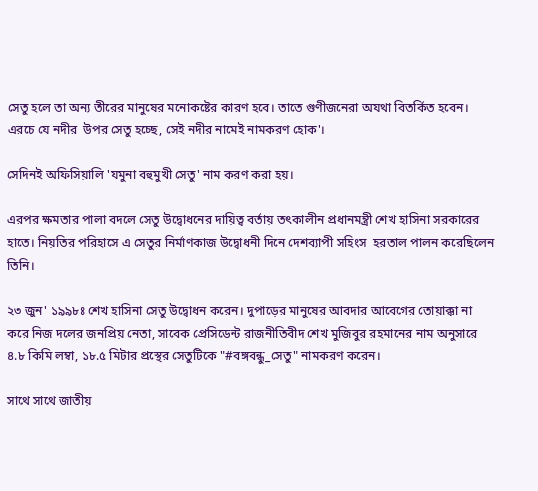সেতু হলে তা অন্য তীরের মানুষের মনোকষ্টের কারণ হবে। তাতে গুণীজনেরা অযথা বিতর্কিত হবেন। এরচে যে নদীর  উপর সেতু হচ্ছে, সেই নদীর নামেই নামকরণ হোক'।

সেদিনই অফিসিয়ালি 'যমুনা বহুমুখী সেতু' নাম করণ করা হয়।

এরপর ক্ষমতার পালা বদলে সেতু উদ্বোধনের দায়িত্ব বর্তায় তৎকালীন প্রধানমন্ত্রী শেখ হাসিনা সরকারের হাতে। নিয়তির পরিহাসে এ সেতুর নির্মাণকাজ উদ্বোধনী দিনে দেশব্যাপী সহিংস  হরতাল পালন করেছিলেন তিনি।

২৩ জুন' ১৯৯৮ঃ শেখ হাসিনা সেতু উদ্বোধন করেন। দুপাড়ের মানুষের আবদার আবেগের তোয়াক্কা না করে নিজ দলের জনপ্রিয় নেতা, সাবেক প্রেসিডেন্ট রাজনীতিবীদ শেখ মুজিবুর রহমানের নাম অনুসারে ৪.৮ কিমি লম্বা, ১৮.৫ মিটার প্রস্থের সেতুটিকে "#বঙ্গবন্ধু_সেতু" নামকরণ করেন।

সাথে সাথে জাতীয়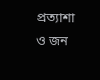প্রত্যাশা ও জন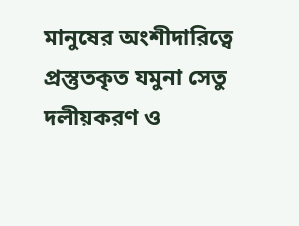মানুষের অংশীদারিত্বে প্রস্তুতকৃত যমুনা সেতু দলীয়করণ ও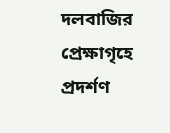দলবাজির প্রেক্ষাগৃহে প্রদর্শণ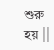শুরু হয় ||